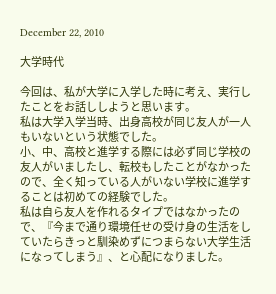December 22, 2010

大学時代

今回は、私が大学に入学した時に考え、実行したことをお話ししようと思います。
私は大学入学当時、出身高校が同じ友人が一人もいないという状態でした。
小、中、高校と進学する際には必ず同じ学校の友人がいましたし、転校もしたことがなかったので、全く知っている人がいない学校に進学することは初めての経験でした。
私は自ら友人を作れるタイプではなかったので、『今まで通り環境任せの受け身の生活をしていたらきっと馴染めずにつまらない大学生活になってしまう』、と心配になりました。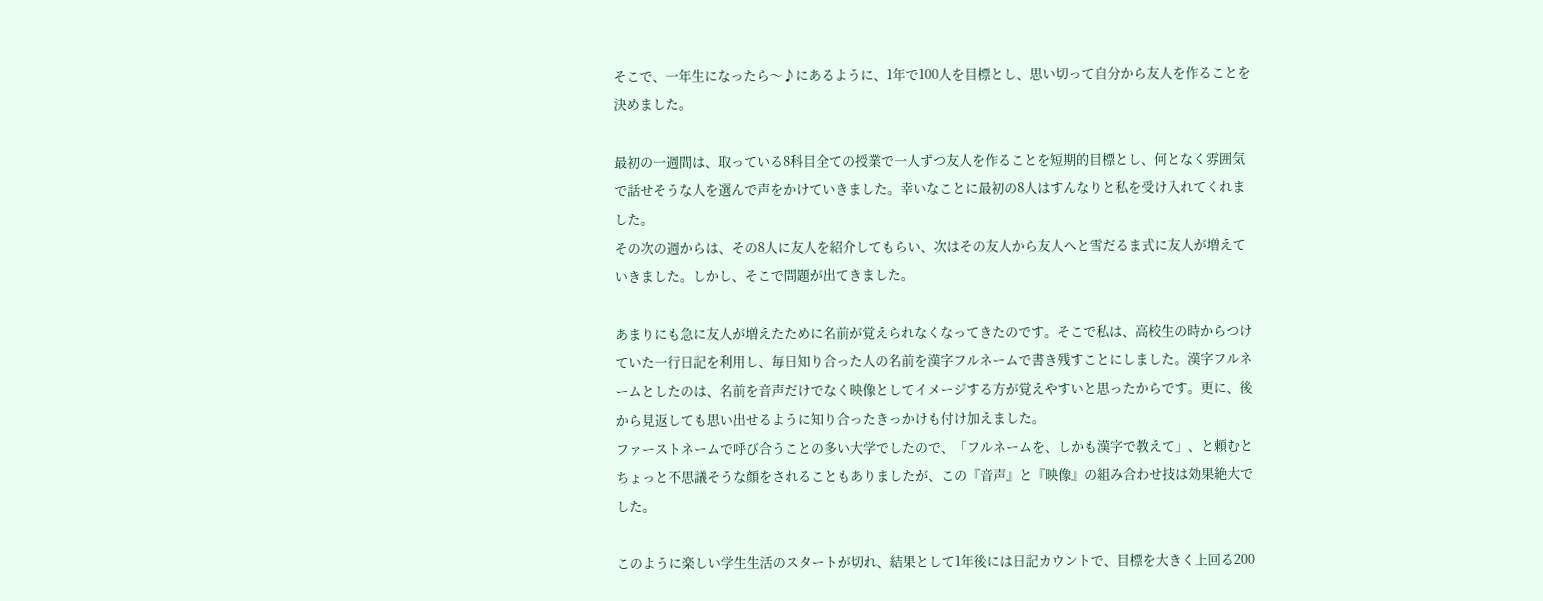そこで、一年生になったら〜♪にあるように、1年で100人を目標とし、思い切って自分から友人を作ることを決めました。

最初の一週間は、取っている8科目全ての授業で一人ずつ友人を作ることを短期的目標とし、何となく雰囲気で話せそうな人を選んで声をかけていきました。幸いなことに最初の8人はすんなりと私を受け入れてくれました。
その次の週からは、その8人に友人を紹介してもらい、次はその友人から友人へと雪だるま式に友人が増えていきました。しかし、そこで問題が出てきました。

あまりにも急に友人が増えたために名前が覚えられなくなってきたのです。そこで私は、高校生の時からつけていた一行日記を利用し、毎日知り合った人の名前を漢字フルネームで書き残すことにしました。漢字フルネームとしたのは、名前を音声だけでなく映像としてイメージする方が覚えやすいと思ったからです。更に、後から見返しても思い出せるように知り合ったきっかけも付け加えました。
ファーストネームで呼び合うことの多い大学でしたので、「フルネームを、しかも漢字で教えて」、と頼むとちょっと不思議そうな顔をされることもありましたが、この『音声』と『映像』の組み合わせ技は効果絶大でした。

このように楽しい学生生活のスタートが切れ、結果として1年後には日記カウントで、目標を大きく上回る200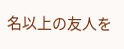名以上の友人を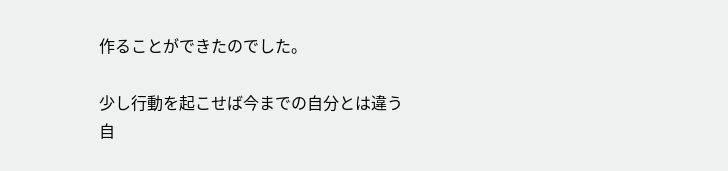作ることができたのでした。

少し行動を起こせば今までの自分とは違う自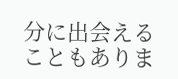分に出会えることもありま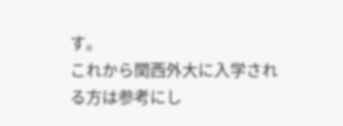す。
これから関西外大に入学される方は参考にし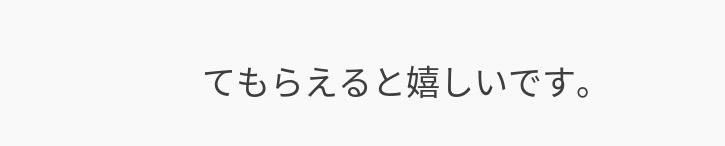てもらえると嬉しいです。